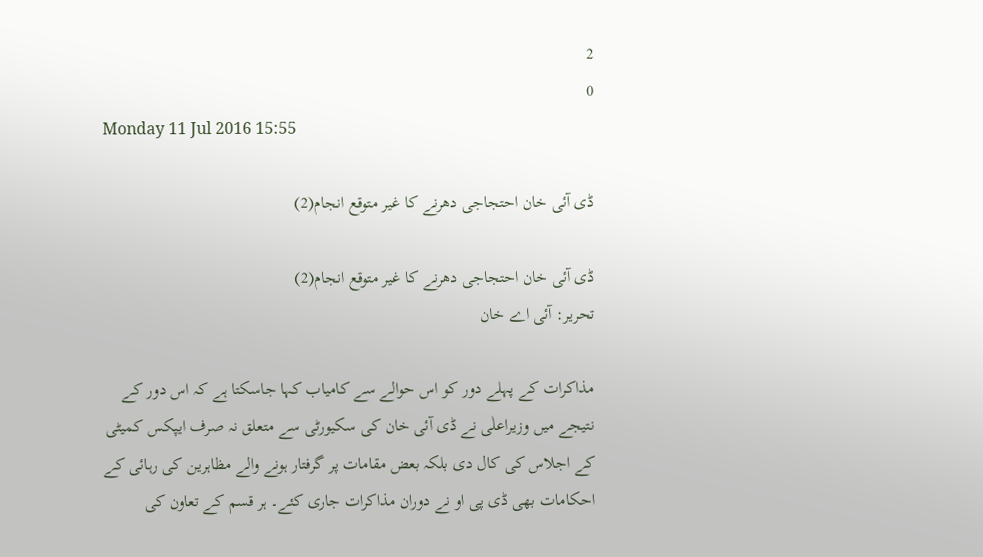2
0
Monday 11 Jul 2016 15:55

ڈی آئی خان احتجاجی دھرنے کا غیر متوقع انجام(2)

ڈی آئی خان احتجاجی دھرنے کا غیر متوقع انجام(2)
تحریر: آئی اے خان

مذاکرات کے پہلے دور کو اس حوالے سے کامیاب کہا جاسکتا ہے کہ اس دور کے نتیجے میں وزیراعلٰی نے ڈی آئی خان کی سکیورٹی سے متعلق نہ صرف ایپکس کمیٹی کے اجلاس کی کال دی بلکہ بعض مقامات پر گرفتار ہونے والے مظاہرین کی رہائی کے احکامات بھی ڈی پی او نے دوران مذاکرات جاری کئے۔ ہر قسم کے تعاون کی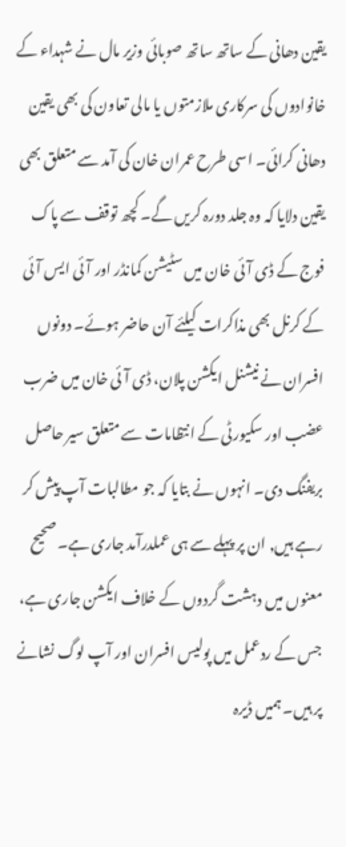یقین دھانی کے ساتھ ساتھ صوبائی وزیر مال نے شہداء کے خانوادوں کی سرکاری ملازمتوں یا مالی تعاون کی بھی یقین دھانی کرائی۔ اسی طرح عمران خان کی آمد سے متعلق بھی یقین دلایا کہ وہ جلد دورہ کریں گے۔ کچھ توقف سے پاک فوج کے ڈی آئی خان میں سٹیشن کمانڈر اور آئی ایس آئی کے کرنل بھی مذاکرات کیلئے آن حاضر ہوئے۔ دونوں افسران نے نیشنل ایکشن پلان، ڈی آئی خان میں ضرب عضب اور سکیورٹی کے انتظامات سے متعلق سیر حاصل بریفنگ دی۔ انہوں نے بتایا کہ جو مطالبات آپ پیش کر رہے ہیں, ان پر پہلے سے ہی عملدرآمد جاری ہے۔ صحیح معنوں میں دہشت گردوں کے خلاف ایکشن جاری ہے، جس کے ردعمل میں پولیس افسران اور آپ لوگ نشانے پر ہیں۔ ہمیں ڈیرہ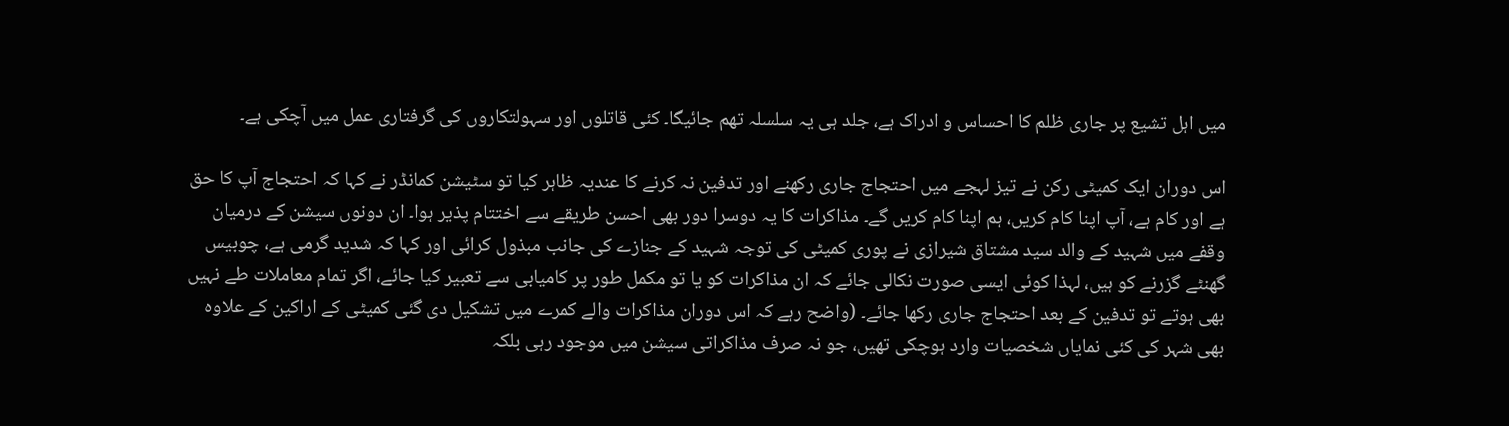میں اہل تشیع پر جاری ظلم کا احساس و ادراک ہے، جلد ہی یہ سلسلہ تھم جائیگا۔ کئی قاتلوں اور سہولتکاروں کی گرفتاری عمل میں آچکی ہے۔

اس دوران ایک کمیٹی رکن نے تیز لہجے میں احتجاج جاری رکھنے اور تدفین نہ کرنے کا عندیہ ظاہر کیا تو سٹیشن کمانڈر نے کہا کہ احتجاج آپ کا حق ہے اور کام ہے، آپ اپنا کام کریں، ہم اپنا کام کریں گے۔ مذاکرات کا یہ دوسرا دور بھی احسن طریقے سے اختتام پذیر ہوا۔ ان دونوں سیشن کے درمیان وقفے میں شہید کے والد سید مشتاق شیرازی نے پوری کمیٹی کی توجہ شہید کے جنازے کی جانب مبذول کرائی اور کہا کہ شدید گرمی ہے، چوبیس گھنٹے گزرنے کو ہیں، لہذا کوئی ایسی صورت نکالی جائے کہ ان مذاکرات کو یا تو مکمل طور پر کامیابی سے تعبیر کیا جائے، اگر تمام معاملات طے نہیں بھی ہوتے تو تدفین کے بعد احتجاج جاری رکھا جائے۔ (واضح رہے کہ اس دوران مذاکرات والے کمرے میں تشکیل دی گئی کمیٹی کے اراکین کے علاوہ بھی شہر کی کئی نمایاں شخصیات وارد ہوچکی تھیں، جو نہ صرف مذاکراتی سیشن میں موجود رہی بلکہ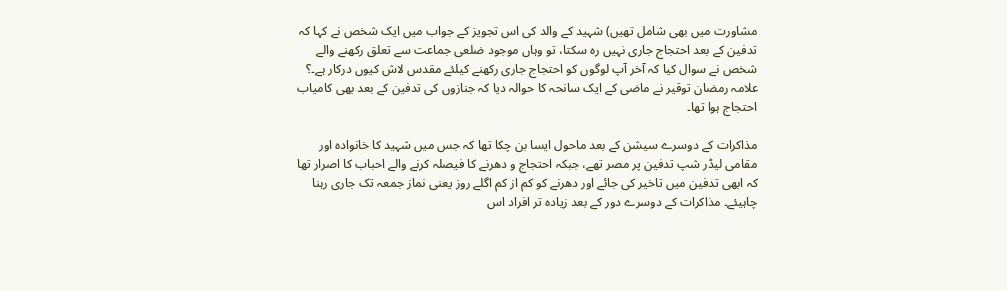مشاورت میں بھی شامل تھیں) شہید کے والد کی اس تجویز کے جواب میں ایک شخص نے کہا کہ تدفین کے بعد احتجاج جاری نہیں رہ سکتا، تو وہاں موجود ضلعی جماعت سے تعلق رکھنے والے شخص نے سوال کیا کہ آخر آپ لوگوں کو احتجاج جاری رکھنے کیلئے مقدس لاش کیوں درکار ہے۔؟ علامہ رمضان توقیر نے ماضی کے ایک سانحہ کا حوالہ دیا کہ جنازوں کی تدفین کے بعد بھی کامیاب احتجاج ہوا تھا۔

مذاکرات کے دوسرے سیشن کے بعد ماحول ایسا بن چکا تھا کہ جس میں شہید کا خانوادہ اور مقامی لیڈر شپ تدفین پر مصر تھے، جبکہ احتجاج و دھرنے کا فیصلہ کرنے والے احباب کا اصرار تھا کہ ابھی تدفین میں تاخیر کی جائے اور دھرنے کو کم از کم اگلے روز یعنی نماز جمعہ تک جاری رہنا چاہیئے۔ مذاکرات کے دوسرے دور کے بعد زیادہ تر افراد اس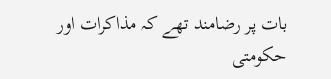بات پر رضامند تھے کہ مذاکرات اور حکومتی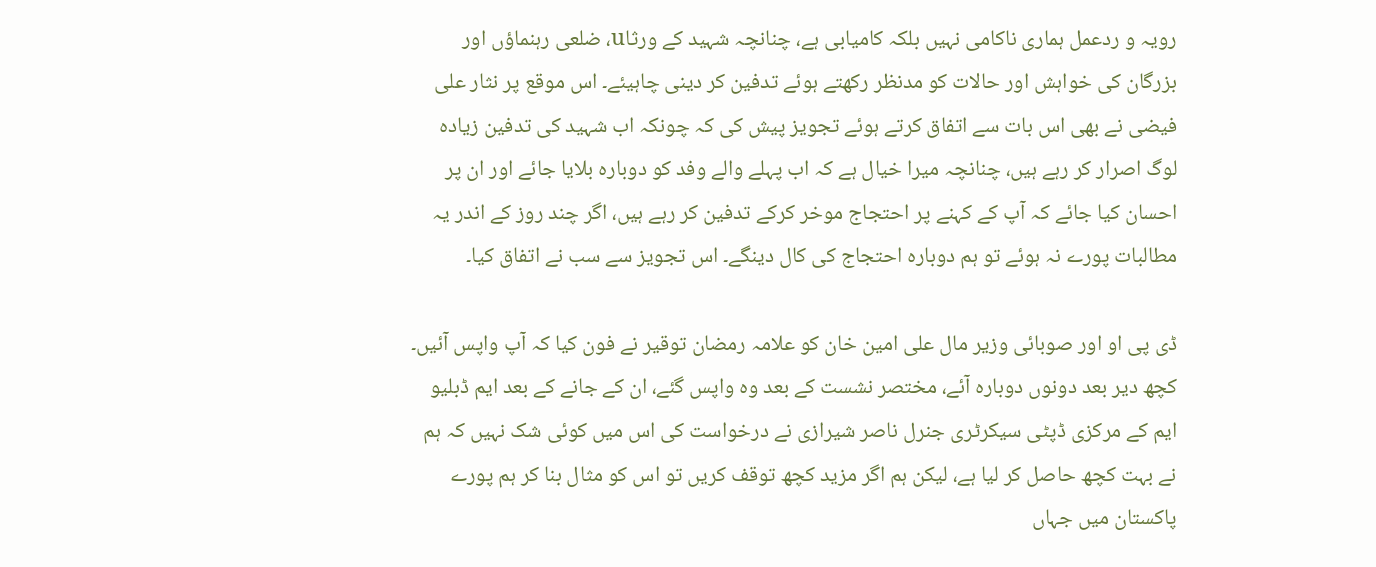رویہ و ردعمل ہماری ناکامی نہیں بلکہ کامیابی ہے، چنانچہ شہید کے ورثاu، ضلعی رہنماؤں اور بزرگان کی خواہش اور حالات کو مدنظر رکھتے ہوئے تدفین کر دینی چاہیئے۔ اس موقع پر نثار علی فیضی نے بھی اس بات سے اتفاق کرتے ہوئے تجویز پیش کی کہ چونکہ اب شہید کی تدفین زیادہ لوگ اصرار کر رہے ہیں، چنانچہ میرا خیال ہے کہ اب پہلے والے وفد کو دوبارہ بلایا جائے اور ان پر احسان کیا جائے کہ آپ کے کہنے پر احتجاج موخر کرکے تدفین کر رہے ہیں، اگر چند روز کے اندر یہ مطالبات پورے نہ ہوئے تو ہم دوبارہ احتجاج کی کال دینگے۔ اس تجویز سے سب نے اتفاق کیا۔

ڈی پی او اور صوبائی وزیر مال علی امین خان کو علامہ رمضان توقیر نے فون کیا کہ آپ واپس آئیں۔ کچھ دیر بعد دونوں دوبارہ آئے، مختصر نشست کے بعد وہ واپس گئے، ان کے جانے کے بعد ایم ڈبلیو ایم کے مرکزی ڈپٹی سیکرٹری جنرل ناصر شیرازی نے درخواست کی اس میں کوئی شک نہیں کہ ہم نے بہت کچھ حاصل کر لیا ہے، لیکن ہم اگر مزید کچھ توقف کریں تو اس کو مثال بنا کر ہم پورے پاکستان میں جہاں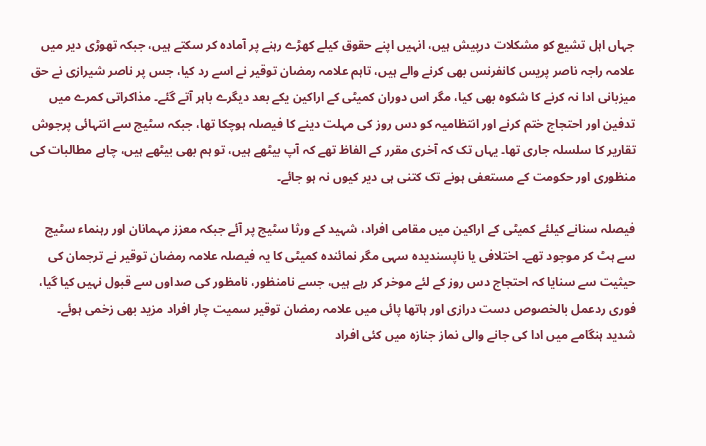جہاں اہل تشیع کو مشکلات درپیش ہیں، انہیں اپنے حقوق کیلے کھڑے رہنے پر آمادہ کر سکتے ہیں، جبکہ تھوڑی دیر میں علامہ راجہ ناصر پریس کانفرنس بھی کرنے والے ہیں، تاہم علامہ رمضان توقیر نے اسے رد کیا، جس پر ناصر شیرازی نے حق میزبانی ادا نہ کرنے کا شکوہ بھی کیا، مگر اس دوران کمیٹی کے اراکین یکے بعد دیگرے باہر آتے گئے۔ مذاکراتی کمرے میں تدفین اور احتجاج ختم کرنے اور انتظامیہ کو دس روز کی مہلت دینے کا فیصلہ ہوچکا تھا، جبکہ سٹیج سے انتہائی پرجوش تقاریر کا سلسلہ جاری تھا۔ یہاں تک کہ آخری مقرر کے الفاظ تھے کہ آپ بیٹھے ہیں، تو ہم بھی بیٹھے ہیں، چاہے مطالبات کی منظوری اور حکومت کے مستعفی ہونے تک کتنی ہی دیر کیوں نہ ہو جائے۔

فیصلہ سنانے کیلئے کمیٹی کے اراکین میں مقامی افراد، شہید کے ورثا سٹیج پر آئے جبکہ معزز مہمانان اور رہنماء سٹیج سے ہٹ کر موجود تھے۔ اختلافی یا ناپسندیدہ سہی مگر نمائندہ کمیٹی کا یہ فیصلہ علامہ رمضان توقیر نے ترجمان کی حیثیت سے سنایا کہ احتجاج دس روز کے لئے موخر کر رہے ہیں، جسے نامنظور، نامظور کی صداوں سے قبول نہیں کیا گیا، فوری ردعمل بالخصوص دست درازی اور ہاتھا پائی میں علامہ رمضان توقیر سمیت چار افراد مزید بھی زخمی ہوئے۔ شدید ہنگامے میں ادا کی جانے والی نماز جنازہ میں کئی افراد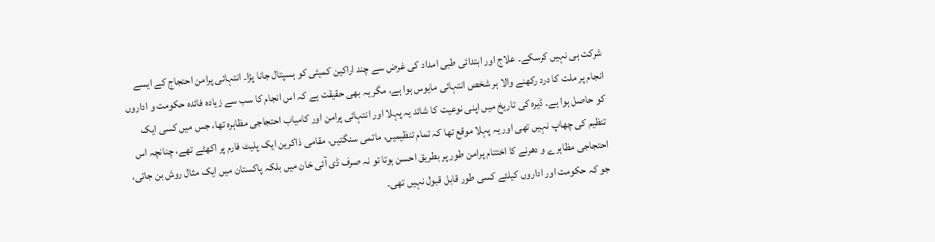شرکت ہی نہیں کرسکے۔ علاج اور ابتدائی طبی امداد کی غرض سے چند اراکین کمیٹی کو ہسپتال جانا پڑا۔ انتہائی پرامن احتجاج کے ایسے انجام پر ملت کا درد رکھنے والا ہر شخص انتہائی مایوس ہوا ہے، مگر یہ بھی حقیقت ہے کہ اس انجام کا سب سے زیادہ فائدہ حکومت و اداروں کو حاصل ہوا ہے۔ ڈیرہ کی تاریخ میں اپنی نوعیت کا شائد یہ پہلا اور انتہائی پرامن اور کامیاب احتجاجی مظاہرہ تھا، جس میں کسی ایک تنظیم کی چھاپ نہیں تھی اور یہ پہلا موقع تھا کہ تمام تنظیمیں، ماتمی سنگتیں، مقامی ذاکرین ایک پلیٹ فارم پر اکھٹے تھے، چنانچہ اس احتجاجی مظاہرے و دھرنے کا اختتام پرامن طور پر بطریق احسن ہوتا تو نہ صرف ڈی آئی خان میں بلکہ پاکستان میں ایک مثال روش بن جاتی، جو کہ حکومت اور اداروں کیلئے کسی طور قابل قبول نہیں تھی۔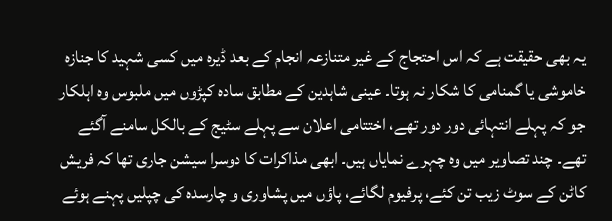یہ بھی حقیقت ہے کہ اس احتجاج کے غیر متنازعہ انجام کے بعد ڈیرہ میں کسی شہید کا جنازہ خاموشی یا گمنامی کا شکار نہ ہوتا۔ عینی شاہدین کے مطابق سادہ کپڑوں میں ملبوس وہ اہلکار جو کہ پہلے انتہائی دور دور تھے، اختتامی اعلان سے پہلے سٹیج کے بالکل سامنے آگئے تھے۔ چند تصاویر میں وہ چہرے نمایاں ہیں۔ ابھی مذاکرات کا دوسرا سیشن جاری تھا کہ فریش کاٹن کے سوٹ زیب تن کئے، پرفیوم لگائے، پاؤں میں پشاوری و چارسدہ کی چپلیں پہنے ہوئے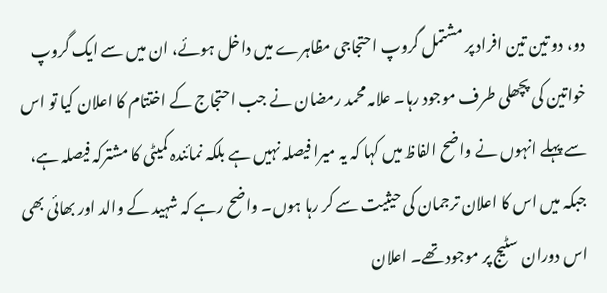دو، دو تین تین افراد پر مشتمل گروپ احتجاجی مظاہرے میں داخل ہوئے، ان میں سے ایک گروپ خواتین کی پچھلی طرف موجود رہا۔ علامہ محمد رمضان نے جب احتجاج کے اختتام کا اعلان کیا تو اس سے پہلے انہوں نے واضح الفاظ میں کہا کہ یہ میرا فیصلہ نہیں ہے بلکہ نمائندہ کمیٹی کا مشترکہ فیصلہ ہے، جبکہ میں اس کا اعلان ترجمان کی حیثیت سے کر رہا ہوں۔ واضح رہے کہ شہید کے والد اور بھائی بھی اس دوران سٹیج پر موجود تھے۔ اعلان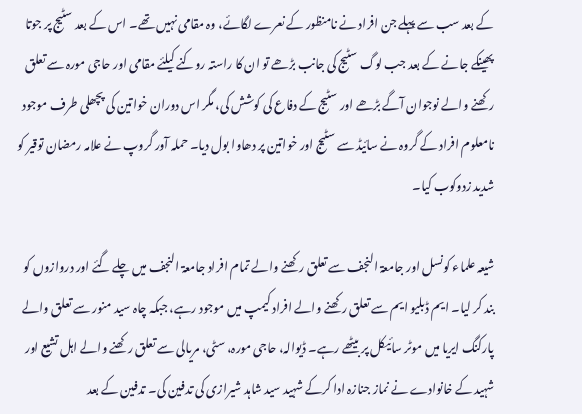کے بعد سب سے پہلے جن افراد نے نامنظور کے نعرے لگائے، وہ مقامی نہیں تھے۔ اس کے بعد سٹیج پر جوتا پھینکے جانے کے بعد جب لوگ سٹیج کی جانب بڑھے تو ان کا راستہ روکنے کیلئے مقامی اور حاجی مورہ سے تعلق رکھنے والے نوجوان آگے بڑھے اور سٹیج کے دفاع کی کوشش کی، مگر اس دوران خواتین کی پچھلی طرف موجود نامعلوم افراد کے گروہ نے سائیڈ سے سٹیج اور خواتین پر دھاوا بول دیا۔ حملہ آور گروپ نے علامہ رمضان توقیر کو  شدید زدوکوب کیا۔

شیعہ علماء کونسل اور جامعۃ النجف سے تعلق رکھنے والے تمام افراد جامعۃ النجف میں چلے گئے اور دروازوں کو بند کر لیا۔ ایم ڈبلیو ایم سے تعلق رکھنے والے افراد کیمپ میں موجود رہے، جبکہ چاہ سید منور سے تعلق والے پارکنگ ایریا میں موٹر سائیکل پر بیٹھے رہے۔ ڈیوالہ، حاجی مورہ، سٹی، مریالی سے تعلق رکھنے والے اہل تشیع اور شہید کے خانوادے نے نماز جنازہ ادا کرکے شہید سید شاہد شیرازی کی تدفین کی۔ تدفین کے بعد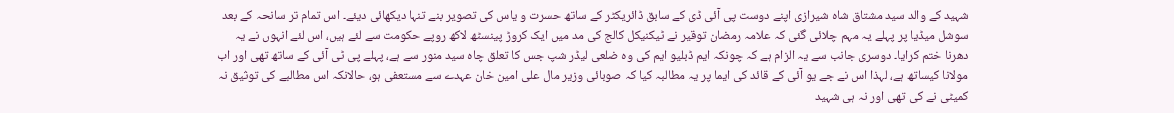شہید کے والد سید مشتاق شاہ شیرازی اپنے دوست پی آئی ڈی کے سابق ڈائریکٹر کے ساتھ حسرت و یاس کی تصویر بنے تنہا دیکھائی دیئے۔ اس تمام تر سانحہ کے بعد سوشل میڈیا پر پہلے یہ مہم چلائی گئی کہ علامہ رمضان توقیر نے ٹیکنیکل کالج کی مد میں ایک کروڑ پینسٹھ لاکھ روپے حکومت سے لئے ہیں، اس لئے انہوں نے یہ دھرنا ختم کرایا۔ دوسری جانب سے یہ الزام ہے کہ چونکہ ایم ڈبلیو ایم کی وہ ضلعی لیڈر شپ جس کا تعلق چاہ سید منور سے ہے، پہلے پی ٹی آئی کے ساتھ تھی اور اب مولانا کیساتھ ہے، لہذا اس نے جے یو آئی کے قائد کی ایما پر یہ مطالبہ کیا کہ صوبائی وزیر مال علی امین خان عہدے سے مستعفی ہو، حالانکہ اس مطالبے کی توثیق نہ کمیٹی نے کی تھی اور نہ ہی شہید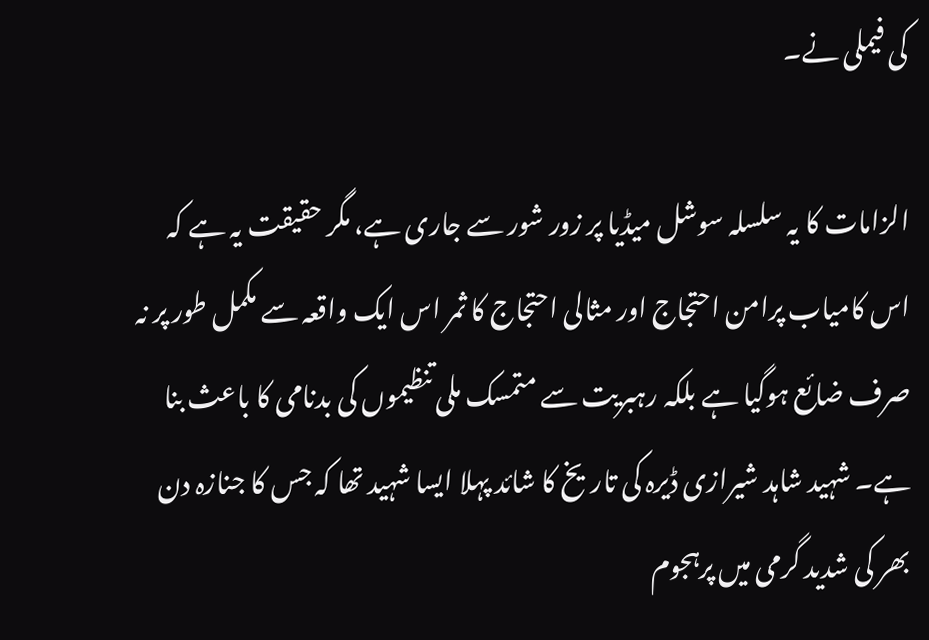کی فیملی نے۔

الزامات کا یہ سلسلہ سوشل میڈیا پر زور شور سے جاری ہے، مگر حقیقت یہ ہے کہ اس کامیاب پرامن احتجاج اور مثالی احتجاج کا ثمر اس ایک واقعہ سے مکمل طور پر نہ صرف ضائع ہوگیا ہے بلکہ رہبریت سے متمسک ملی تنظیموں کی بدنامی کا باعث بنا ہے۔ شہید شاہد شیرازی ڈیرہ کی تاریخ کا شائد پہلا ایسا شہید تھا کہ جس کا جنازہ دن بھر کی شدید گرمی میں پرہجوم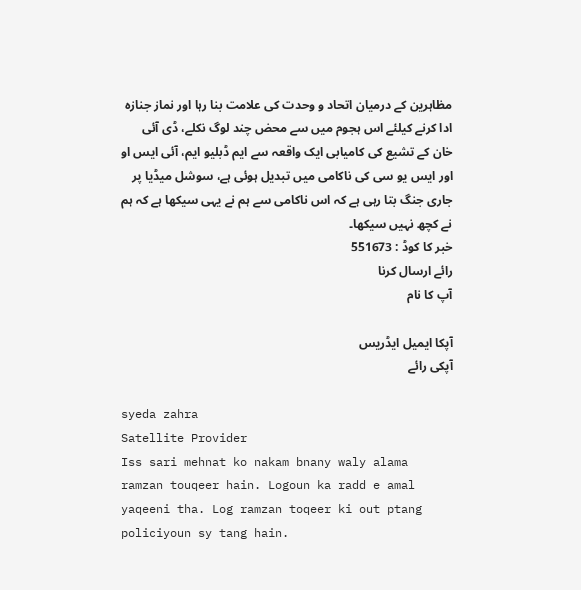مظاہرین کے درمیان اتحاد و وحدت کی علامت بنا رہا اور نماز جنازہ ادا کرنے کیلئے اس ہجوم میں سے محض چند لوگ نکلے، ڈی آئی خان کے تشیع کی کامیابی ایک واقعہ سے ایم ڈبلیو ایم، آئی ایس او اور ایس یو سی کی ناکامی میں تبدیل ہوئی ہے، سوشل میڈیا پر جاری جنگ بتا رہی ہے کہ اس ناکامی سے ہم نے یہی سیکھا ہے کہ ہم نے کچھ نہیں سیکھا۔
خبر کا کوڈ : 551673
رائے ارسال کرنا
آپ کا نام

آپکا ایمیل ایڈریس
آپکی رائے

syeda zahra
Satellite Provider
Iss sari mehnat ko nakam bnany waly alama ramzan touqeer hain. Logoun ka radd e amal yaqeeni tha. Log ramzan toqeer ki out ptang policiyoun sy tang hain.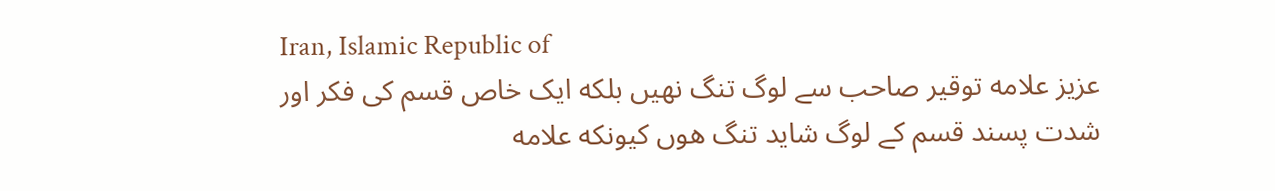Iran, Islamic Republic of
عزیز علامه توقیر صاحب سے لوگ تنگ نهیں بلکه ایک خاص قسم کی فکر اور شدت پسند قسم کے لوگ شاید تنگ هوں کیونکه علامه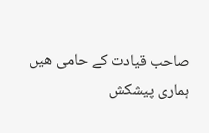صاحب قیادت کے حامی هیں
ہماری پیشکش